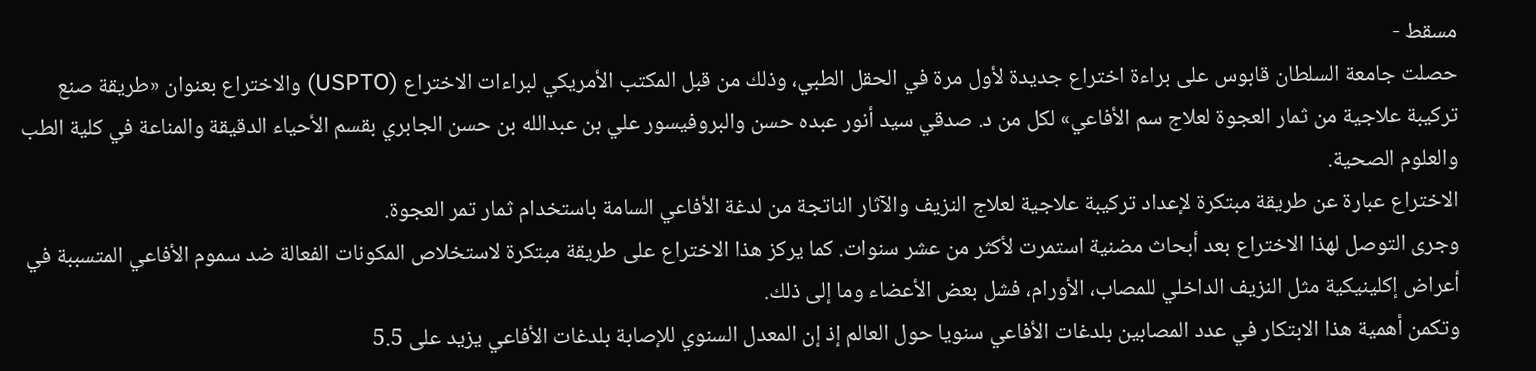مسقط -
حصلت جامعة السلطان قابوس على براءة اختراع جديدة لأول مرة في الحقل الطبي، وذلك من قبل المكتب الأمريكي لبراءات الاختراع (USPTO) والاختراع بعنوان «طريقة صنع تركيبة علاجية من ثمار العجوة لعلاج سم الأفاعي» لكل من د. صدقي سيد أنور عبده حسن والبروفيسور علي بن عبدالله بن حسن الجابري بقسم الأحياء الدقيقة والمناعة في كلية الطب والعلوم الصحية.
الاختراع عبارة عن طريقة مبتكرة لإعداد تركيبة علاجية لعلاج النزيف والآثار الناتجة من لدغة الأفاعي السامة باستخدام ثمار تمر العجوة.
وجرى التوصل لهذا الاختراع بعد أبحاث مضنية استمرت لأكثر من عشر سنوات. كما يركز هذا الاختراع على طريقة مبتكرة لاستخلاص المكونات الفعالة ضد سموم الأفاعي المتسببة في أعراض إكلينيكية مثل النزيف الداخلي للمصاب، الأورام، فشل بعض الأعضاء وما إلى ذلك.
وتكمن أهمية هذا الابتكار في عدد المصابين بلدغات الأفاعي سنويا حول العالم إذ إن المعدل السنوي للإصابة بلدغات الأفاعي يزيد على 5.5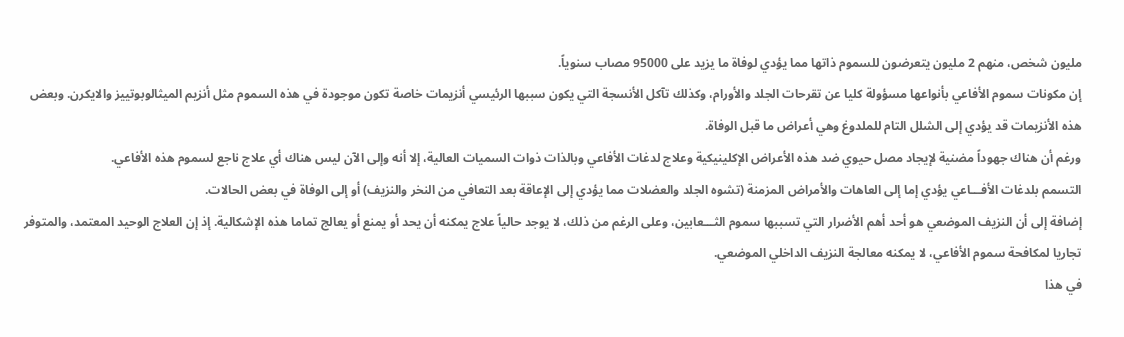مليون شخص، منهم 2 مليون يتعرضون للسموم ذاتها مما يؤدي لوفاة ما يزيد على 95000 مصاب سنوياً.
إن مكونات سموم الأفاعي بأنواعها مسؤولة كليا عن تقرحات الجلد والأورام، وكذلك تآكل الأنسجة التي يكون سببها الرئيسي أنزيمات خاصة تكون موجودة في هذه السموم مثل أنزيم الميثالوبوتييز والايكرن. وبعض هذه الأنزيمات قد يؤدي إلى الشلل التام للملدوغ وهي أعراض ما قبل الوفاة.
ورغم أن هناك جهوداً مضنية لإيجاد مصل حيوي ضد هذه الأعراض الإكلينيكية وعلاج لدغات الأفاعي وبالذات ذوات السميات العالية، إلا أنه وإلى الآن ليس هناك أي علاج ناجع لسموم هذه الأفاعي.
التسمم بلدغات الأفـــاعي يؤدي إما إلى العاهات والأمراض المزمنة (تشوه الجلد والعضلات مما يؤدي إلى الإعاقة بعد التعافي من النخر والنزيف) أو إلى الوفاة في بعض الحالات.
إضافة إلى أن النزيف الموضعي هو أحد أهم الأضرار التي تسببها سموم الثـــعابين، وعلى الرغم من ذلك، لا يوجد حالياً علاج يمكنه أن يحد أو يمنع أو يعالج تماما هذه الإشكالية. إذ إن العلاج الوحيد المعتمد، والمتوفر تجاريا لمكافحة سموم الأفاعي، لا يمكنه معالجة النزيف الداخلي الموضعي.
في هذا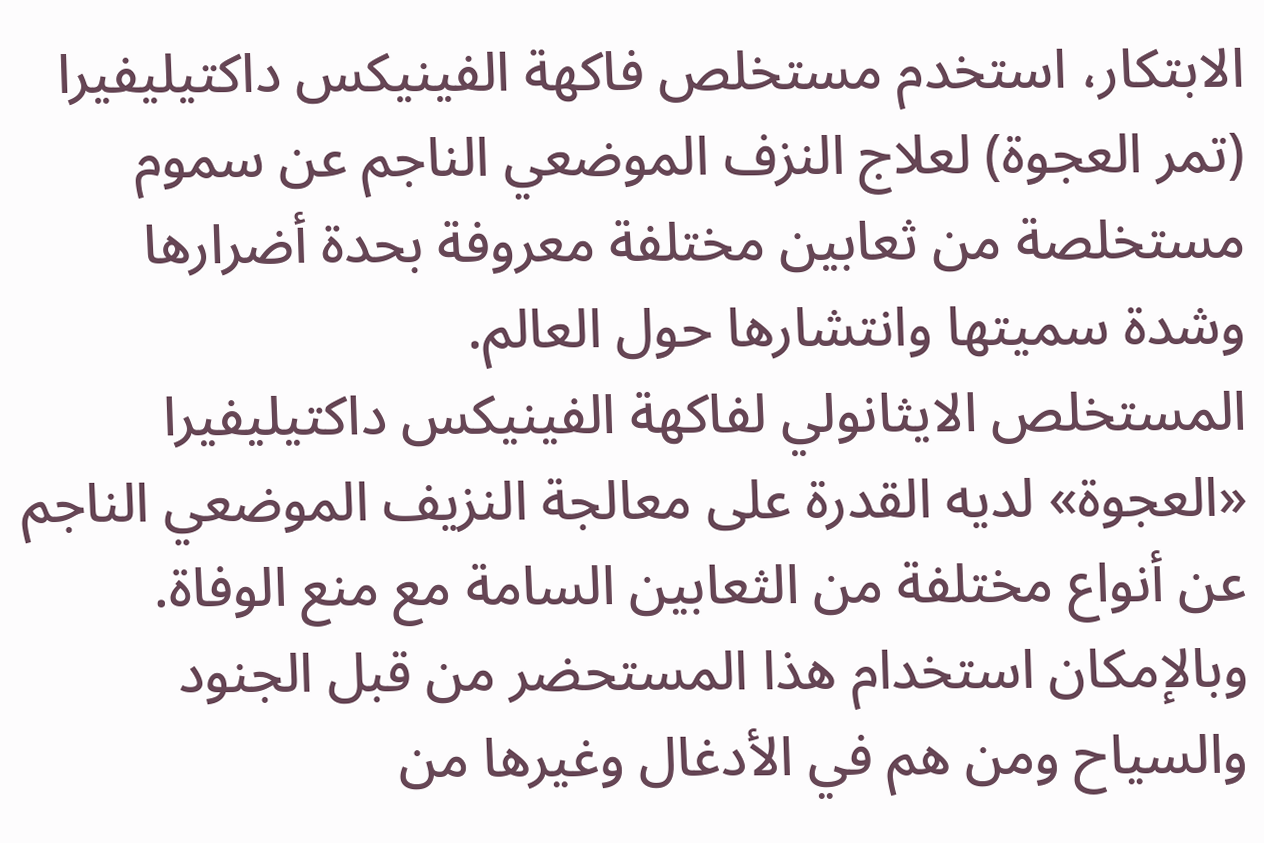الابتكار، استخدم مستخلص فاكهة الفينيكس داكتيليفيرا (تمر العجوة) لعلاج النزف الموضعي الناجم عن سموم مستخلصة من ثعابين مختلفة معروفة بحدة أضرارها وشدة سميتها وانتشارها حول العالم.
المستخلص الايثانولي لفاكهة الفينيكس داكتيليفيرا «العجوة» لديه القدرة على معالجة النزيف الموضعي الناجم عن أنواع مختلفة من الثعابين السامة مع منع الوفاة.
وبالإمكان استخدام هذا المستحضر من قبل الجنود والسياح ومن هم في الأدغال وغيرها من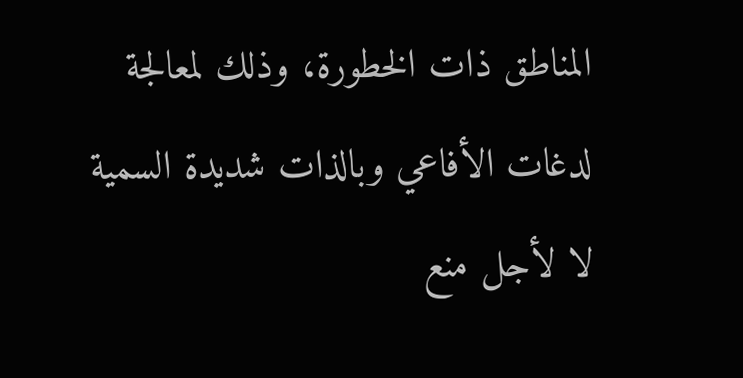المناطق ذات الخطورة، وذلك لمعالجة لدغات الأفاعي وبالذات شديدة السمية لا لأجل منع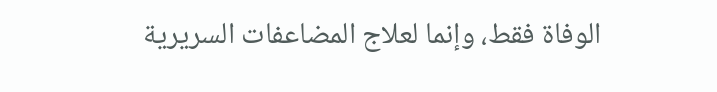الوفاة فقط، وإنما لعلاج المضاعفات السريرية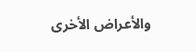والأعراض الأخرى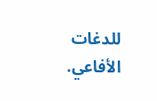للدغات الأفاعي.